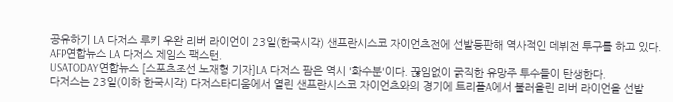공유하기 LA 다저스 루키 우완 리버 라이언이 23일(한국시각) 샌프란시스코 자이언츠전에 선발등판해 역사적인 데뷔전 투구를 하고 있다. AFP연합뉴스 LA 다저스 제임스 팩스턴.
USATODAY연합뉴스 [스포츠조선 노재형 기자]LA 다저스 팜은 역시 '화수분'이다. 끊임없이 굵직한 유망주 투수들이 탄생한다.
다저스는 23일(이하 한국시각) 다저스타디움에서 열린 샌프란시스코 자이언츠와의 경기에 트리플A에서 불러올린 리버 라이언을 선발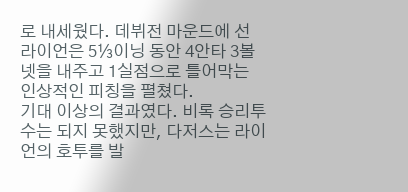로 내세웠다. 데뷔전 마운드에 선 라이언은 5⅓이닝 동안 4안타 3볼넷을 내주고 1실점으로 틀어막는 인상적인 피칭을 펼쳤다.
기대 이상의 결과였다. 비록 승리투수는 되지 못했지만, 다저스는 라이언의 호투를 발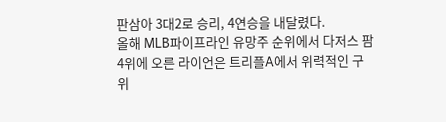판삼아 3대2로 승리, 4연승을 내달렸다.
올해 MLB파이프라인 유망주 순위에서 다저스 팜 4위에 오른 라이언은 트리플A에서 위력적인 구위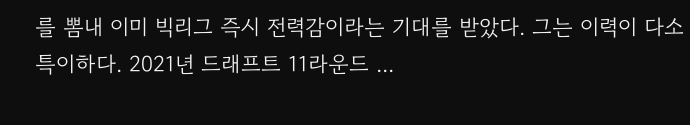를 뽐내 이미 빅리그 즉시 전력감이라는 기대를 받았다. 그는 이력이 다소 특이하다. 2021년 드래프트 11라운드 ...